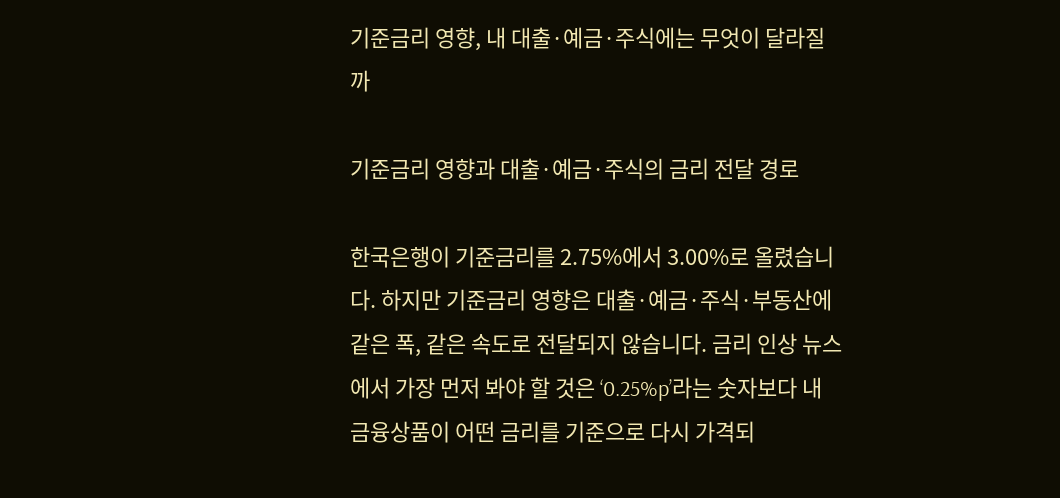기준금리 영향, 내 대출·예금·주식에는 무엇이 달라질까

기준금리 영향과 대출·예금·주식의 금리 전달 경로

한국은행이 기준금리를 2.75%에서 3.00%로 올렸습니다. 하지만 기준금리 영향은 대출·예금·주식·부동산에 같은 폭, 같은 속도로 전달되지 않습니다. 금리 인상 뉴스에서 가장 먼저 봐야 할 것은 ‘0.25%p’라는 숫자보다 내 금융상품이 어떤 금리를 기준으로 다시 가격되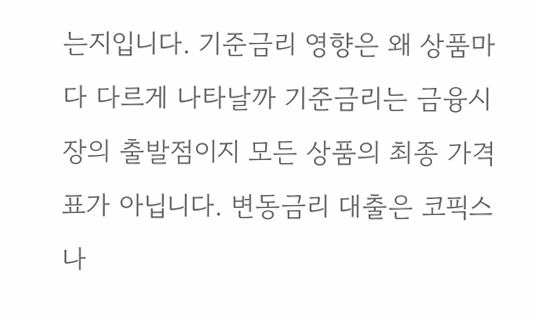는지입니다. 기준금리 영향은 왜 상품마다 다르게 나타날까 기준금리는 금융시장의 출발점이지 모든 상품의 최종 가격표가 아닙니다. 변동금리 대출은 코픽스나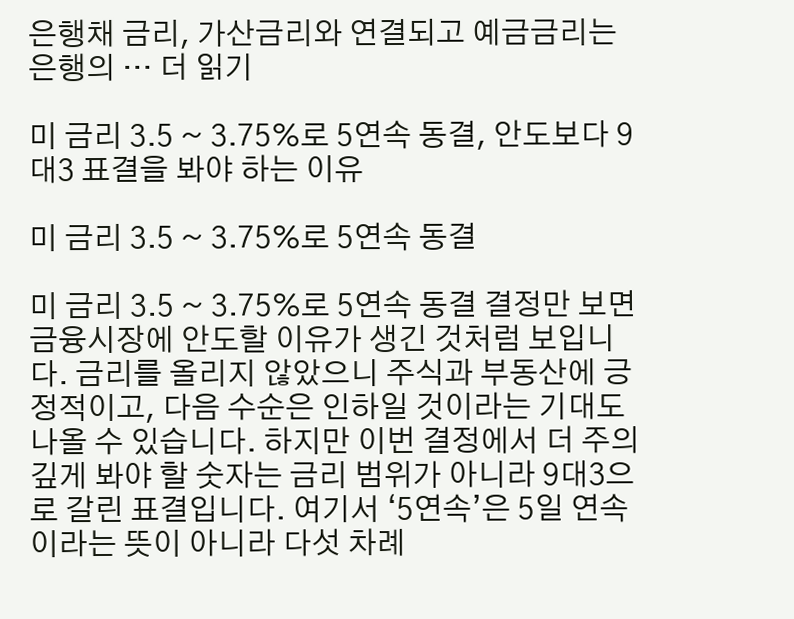은행채 금리, 가산금리와 연결되고 예금금리는 은행의 … 더 읽기

미 금리 3.5 ~ 3.75%로 5연속 동결, 안도보다 9대3 표결을 봐야 하는 이유

미 금리 3.5 ~ 3.75%로 5연속 동결

미 금리 3.5 ~ 3.75%로 5연속 동결 결정만 보면 금융시장에 안도할 이유가 생긴 것처럼 보입니다. 금리를 올리지 않았으니 주식과 부동산에 긍정적이고, 다음 수순은 인하일 것이라는 기대도 나올 수 있습니다. 하지만 이번 결정에서 더 주의 깊게 봐야 할 숫자는 금리 범위가 아니라 9대3으로 갈린 표결입니다. 여기서 ‘5연속’은 5일 연속이라는 뜻이 아니라 다섯 차례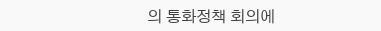의 통화정책 회의에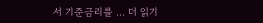서 기준금리를 … 더 읽기